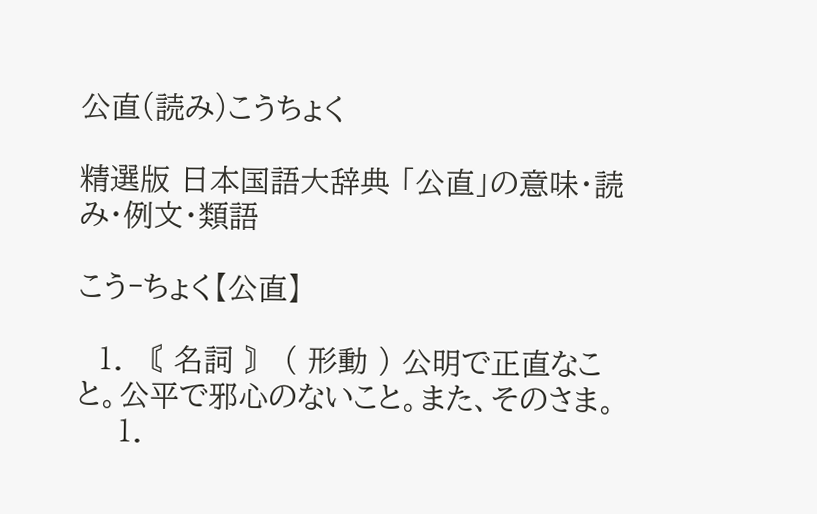公直(読み)こうちょく

精選版 日本国語大辞典 「公直」の意味・読み・例文・類語

こう‐ちょく【公直】

  1. 〘 名詞 〙 ( 形動 ) 公明で正直なこと。公平で邪心のないこと。また、そのさま。
    1.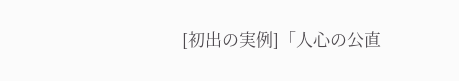[初出の実例]「人心の公直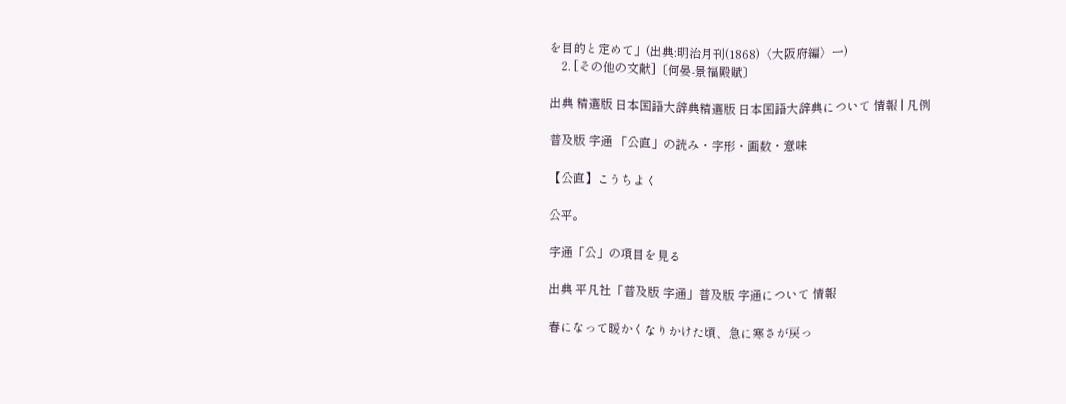を目的と定めて」(出典:明治月刊(1868)〈大阪府編〉一)
    2. [その他の文献]〔何晏‐景福殿賦〕

出典 精選版 日本国語大辞典精選版 日本国語大辞典について 情報 | 凡例

普及版 字通 「公直」の読み・字形・画数・意味

【公直】こうちよく

公平。

字通「公」の項目を見る

出典 平凡社「普及版 字通」普及版 字通について 情報

春になって暖かくなりかけた頃、急に寒さが戻っ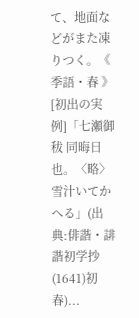て、地面などがまた凍りつく。《 季語・春 》[初出の実例]「七瀬御秡 同晦日也。〈略〉雪汁いてかへる」(出典:俳諧・誹諧初学抄(1641)初春)...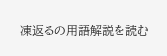凍返るの用語解説を読む